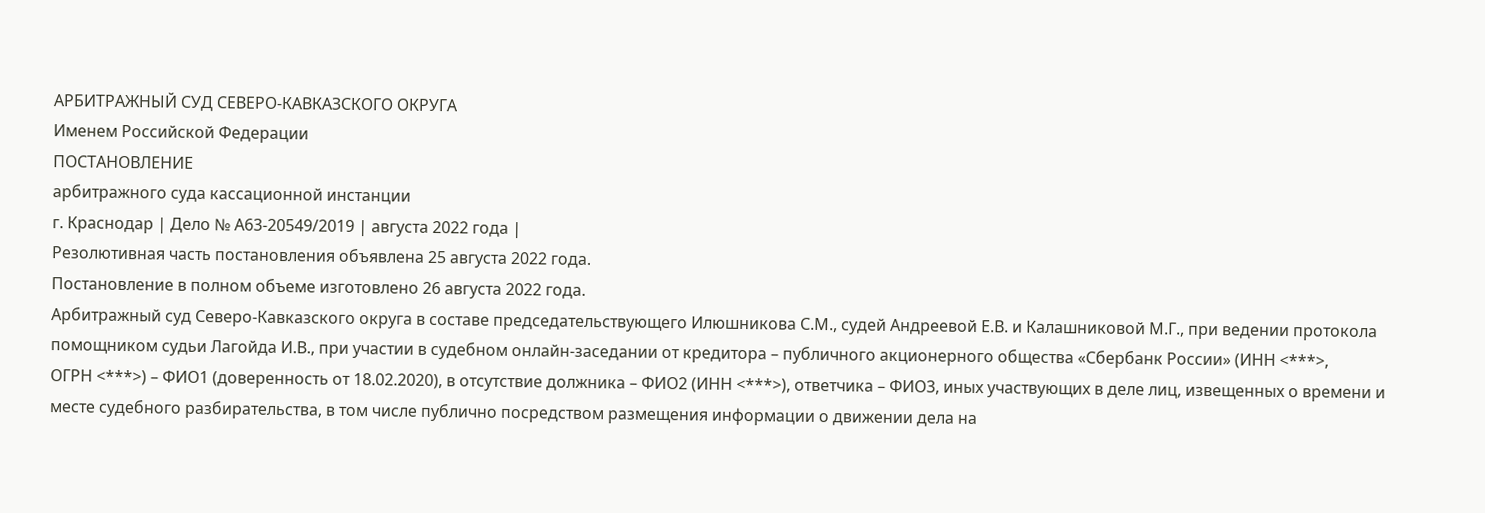АРБИТРАЖНЫЙ СУД СЕВЕРО-КАВКАЗСКОГО ОКРУГА
Именем Российской Федерации
ПОСТАНОВЛЕНИЕ
арбитражного суда кассационной инстанции
г. Краснодар | Дело № А63-20549/2019 | августа 2022 года |
Резолютивная часть постановления объявлена 25 августа 2022 года.
Постановление в полном объеме изготовлено 26 августа 2022 года.
Арбитражный суд Северо-Кавказского округа в составе председательствующего Илюшникова С.М., судей Андреевой Е.В. и Калашниковой М.Г., при ведении протокола помощником судьи Лагойда И.В., при участии в судебном онлайн-заседании от кредитора – публичного акционерного общества «Сбербанк России» (ИНН <***>,
ОГРН <***>) – ФИО1 (доверенность от 18.02.2020), в отсутствие должника – ФИО2 (ИНН <***>), ответчика – ФИО3, иных участвующих в деле лиц, извещенных о времени и месте судебного разбирательства, в том числе публично посредством размещения информации о движении дела на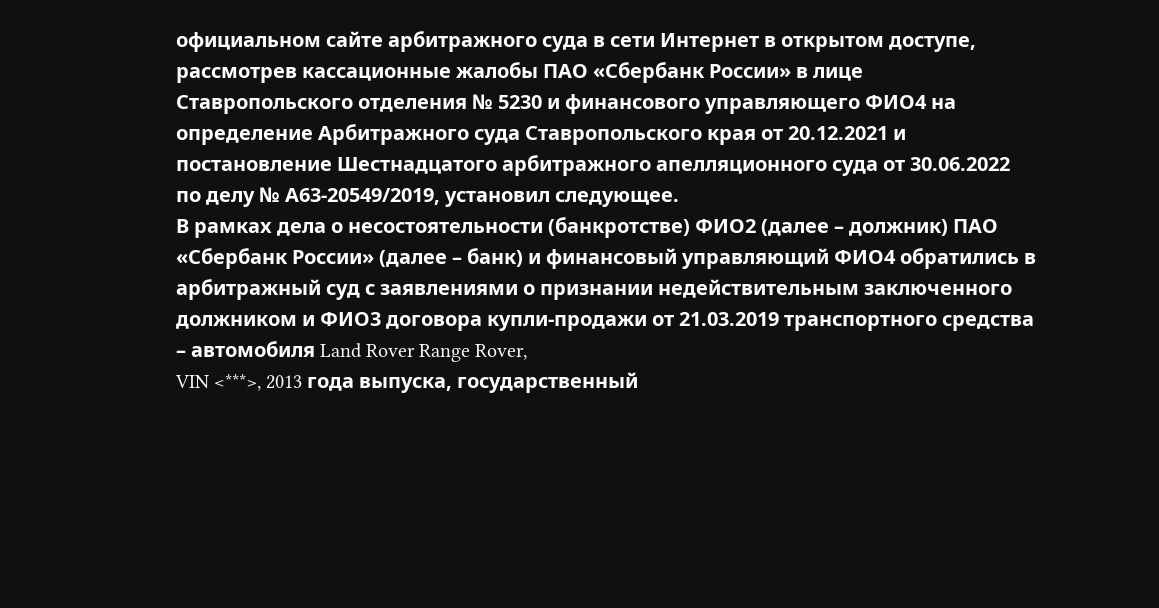официальном сайте арбитражного суда в сети Интернет в открытом доступе, рассмотрев кассационные жалобы ПАО «Сбербанк России» в лице Ставропольского отделения № 5230 и финансового управляющего ФИО4 на определение Арбитражного суда Ставропольского края от 20.12.2021 и постановление Шестнадцатого арбитражного апелляционного суда от 30.06.2022 по делу № А63-20549/2019, установил следующее.
В рамках дела о несостоятельности (банкротстве) ФИО2 (далее – должник) ПАО «Сбербанк России» (далее – банк) и финансовый управляющий ФИО4 обратились в арбитражный суд с заявлениями о признании недействительным заключенного должником и ФИО3 договора купли-продажи от 21.03.2019 транспортного средства – автомобиля Land Rover Range Rover,
VIN <***>, 2013 года выпуска, государственный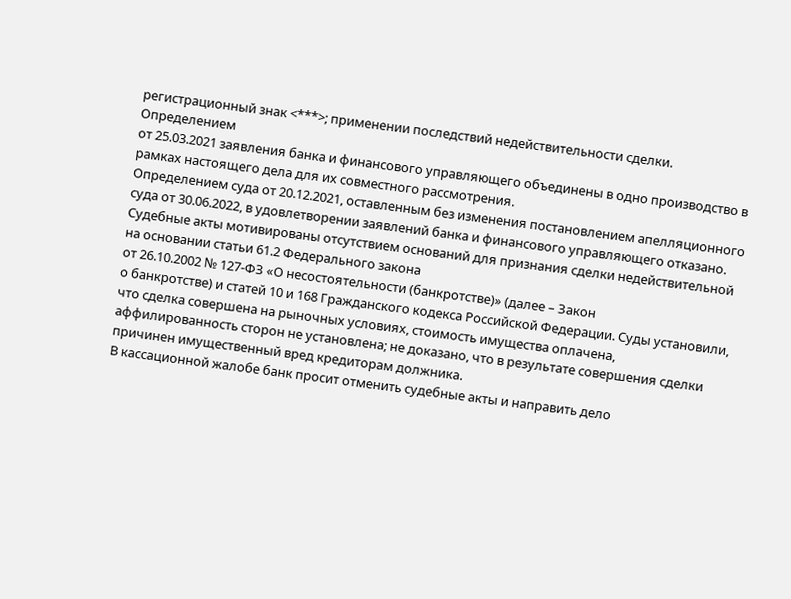регистрационный знак <***>; применении последствий недействительности сделки. Определением
от 25.03.2021 заявления банка и финансового управляющего объединены в одно производство в рамках настоящего дела для их совместного рассмотрения.
Определением суда от 20.12.2021, оставленным без изменения постановлением апелляционного суда от 30.06.2022, в удовлетворении заявлений банка и финансового управляющего отказано. Судебные акты мотивированы отсутствием оснований для признания сделки недействительной на основании статьи 61.2 Федерального закона
от 26.10.2002 № 127-ФЗ «О несостоятельности (банкротстве)» (далее – Закон
о банкротстве) и статей 10 и 168 Гражданского кодекса Российской Федерации. Суды установили, что сделка совершена на рыночных условиях, стоимость имущества оплачена, аффилированность сторон не установлена; не доказано, что в результате совершения сделки причинен имущественный вред кредиторам должника.
В кассационной жалобе банк просит отменить судебные акты и направить дело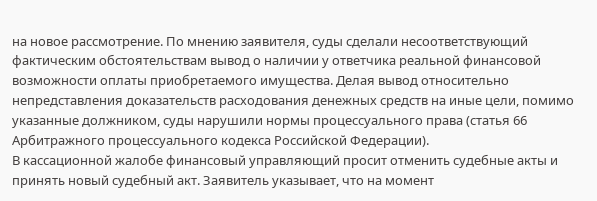на новое рассмотрение. По мнению заявителя, суды сделали несоответствующий фактическим обстоятельствам вывод о наличии у ответчика реальной финансовой возможности оплаты приобретаемого имущества. Делая вывод относительно непредставления доказательств расходования денежных средств на иные цели, помимо указанные должником, суды нарушили нормы процессуального права (статья 66 Арбитражного процессуального кодекса Российской Федерации).
В кассационной жалобе финансовый управляющий просит отменить судебные акты и принять новый судебный акт. Заявитель указывает, что на момент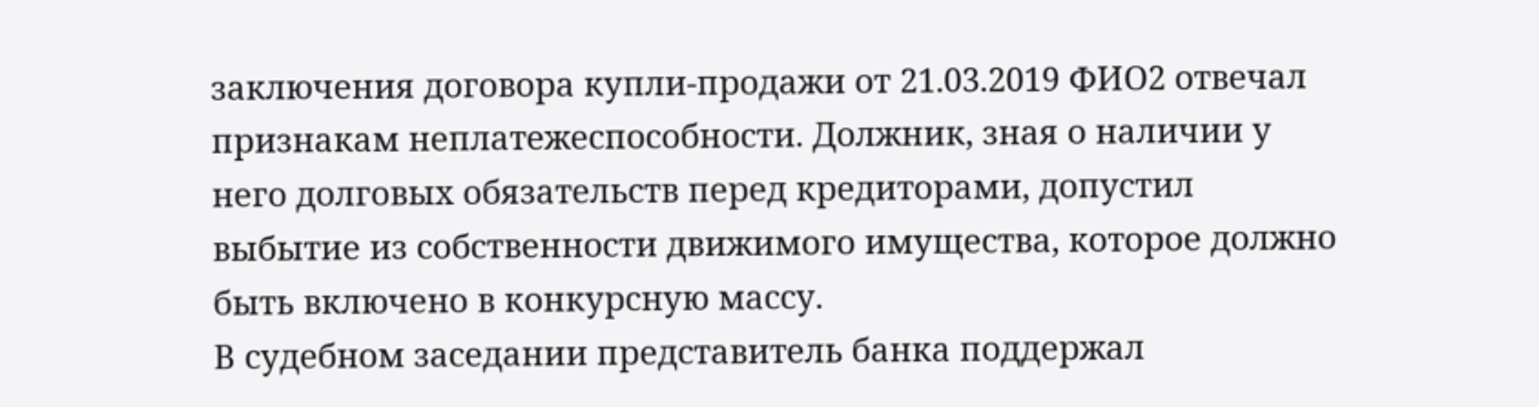заключения договора купли-продажи от 21.03.2019 ФИО2 отвечал признакам неплатежеспособности. Должник, зная о наличии у него долговых обязательств перед кредиторами, допустил выбытие из собственности движимого имущества, которое должно быть включено в конкурсную массу.
В судебном заседании представитель банка поддержал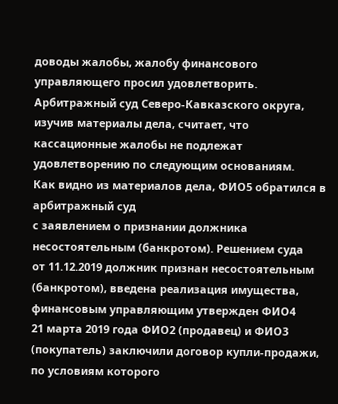доводы жалобы, жалобу финансового управляющего просил удовлетворить.
Арбитражный суд Северо-Кавказского округа, изучив материалы дела, считает, что кассационные жалобы не подлежат удовлетворению по следующим основаниям.
Как видно из материалов дела, ФИО5 обратился в арбитражный суд
с заявлением о признании должника несостоятельным (банкротом). Решением суда
от 11.12.2019 должник признан несостоятельным (банкротом), введена реализация имущества, финансовым управляющим утвержден ФИО4
21 марта 2019 года ФИО2 (продавец) и ФИО3 (покупатель) заключили договор купли-продажи, по условиям которого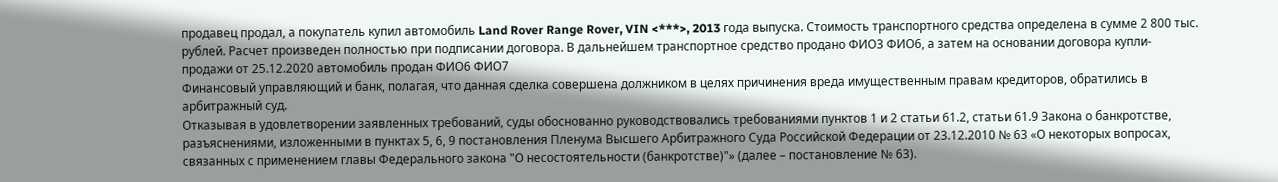продавец продал, а покупатель купил автомобиль Land Rover Range Rover, VIN <***>, 2013 года выпуска. Стоимость транспортного средства определена в сумме 2 800 тыс. рублей. Расчет произведен полностью при подписании договора. В дальнейшем транспортное средство продано ФИО3 ФИО6, а затем на основании договора купли-продажи от 25.12.2020 автомобиль продан ФИО6 ФИО7
Финансовый управляющий и банк, полагая, что данная сделка совершена должником в целях причинения вреда имущественным правам кредиторов, обратились в арбитражный суд.
Отказывая в удовлетворении заявленных требований, суды обоснованно руководствовались требованиями пунктов 1 и 2 статьи 61.2, статьи 61.9 Закона о банкротстве, разъяснениями, изложенными в пунктах 5, 6, 9 постановления Пленума Высшего Арбитражного Суда Российской Федерации от 23.12.2010 № 63 «О некоторых вопросах, связанных с применением главы Федерального закона "О несостоятельности (банкротстве)"» (далее – постановление № 63).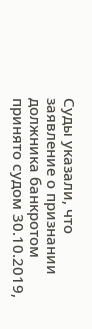Суды указали, что заявление о признании должника банкротом принято судом 30.10.2019,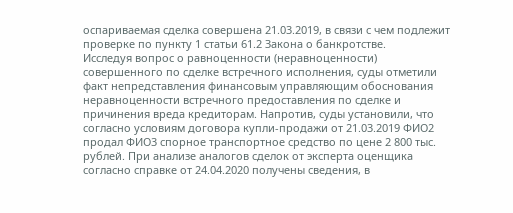оспариваемая сделка совершена 21.03.2019, в связи с чем подлежит проверке по пункту 1 статьи 61.2 Закона о банкротстве.
Исследуя вопрос о равноценности (неравноценности) совершенного по сделке встречного исполнения, суды отметили факт непредставления финансовым управляющим обоснования неравноценности встречного предоставления по сделке и причинения вреда кредиторам. Напротив, суды установили, что согласно условиям договора купли-продажи от 21.03.2019 ФИО2 продал ФИО3 спорное транспортное средство по цене 2 800 тыс. рублей. При анализе аналогов сделок от эксперта оценщика согласно справке от 24.04.2020 получены сведения, в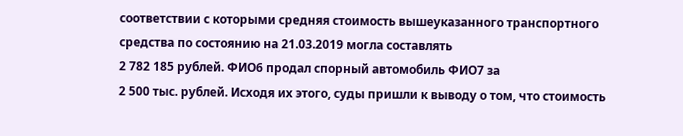соответствии с которыми средняя стоимость вышеуказанного транспортного средства по состоянию на 21.03.2019 могла составлять
2 782 185 рублей. ФИО6 продал спорный автомобиль ФИО7 за
2 500 тыс. рублей. Исходя их этого, суды пришли к выводу о том, что стоимость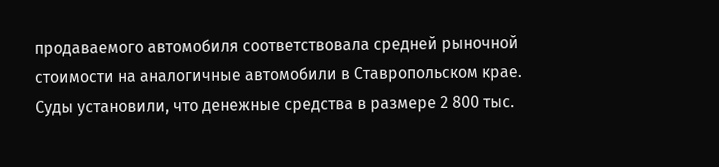продаваемого автомобиля соответствовала средней рыночной стоимости на аналогичные автомобили в Ставропольском крае.
Суды установили, что денежные средства в размере 2 800 тыс.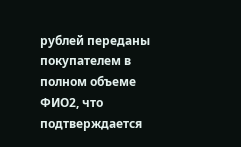рублей переданы покупателем в полном объеме ФИО2, что подтверждается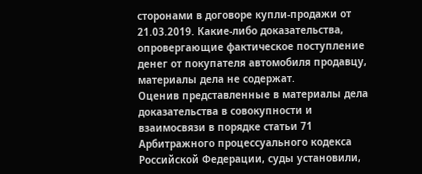сторонами в договоре купли-продажи от 21.03.2019. Какие-либо доказательства, опровергающие фактическое поступление денег от покупателя автомобиля продавцу, материалы дела не содержат.
Оценив представленные в материалы дела доказательства в совокупности и взаимосвязи в порядке статьи 71 Арбитражного процессуального кодекса Российской Федерации, суды установили,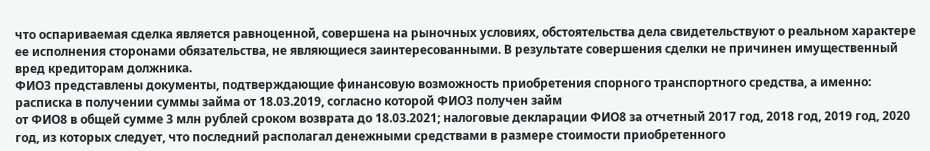что оспариваемая сделка является равноценной, совершена на рыночных условиях, обстоятельства дела свидетельствуют о реальном характере ее исполнения сторонами обязательства, не являющиеся заинтересованными. В результате совершения сделки не причинен имущественный вред кредиторам должника.
ФИО3 представлены документы, подтверждающие финансовую возможность приобретения спорного транспортного средства, а именно: расписка в получении суммы займа от 18.03.2019, согласно которой ФИО3 получен займ
от ФИО8 в общей сумме 3 млн рублей сроком возврата до 18.03.2021; налоговые декларации ФИО8 за отчетный 2017 год, 2018 год, 2019 год, 2020 год, из которых следует, что последний располагал денежными средствами в размере стоимости приобретенного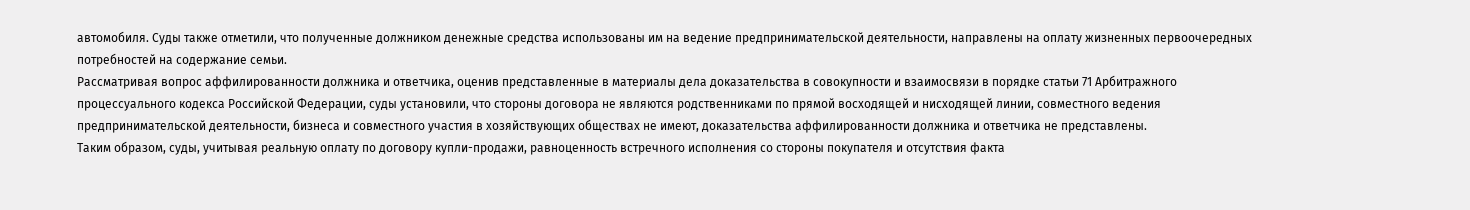автомобиля. Суды также отметили, что полученные должником денежные средства использованы им на ведение предпринимательской деятельности, направлены на оплату жизненных первоочередных потребностей на содержание семьи.
Рассматривая вопрос аффилированности должника и ответчика, оценив представленные в материалы дела доказательства в совокупности и взаимосвязи в порядке статьи 71 Арбитражного процессуального кодекса Российской Федерации, суды установили, что стороны договора не являются родственниками по прямой восходящей и нисходящей линии, совместного ведения предпринимательской деятельности, бизнеса и совместного участия в хозяйствующих обществах не имеют, доказательства аффилированности должника и ответчика не представлены.
Таким образом, суды, учитывая реальную оплату по договору купли-продажи, равноценность встречного исполнения со стороны покупателя и отсутствия факта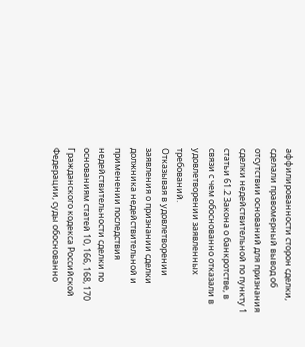аффилированности сторон сделки, сделали правомерный вывод об отсутствии оснований для признания сделки недействительной по пункту 1 статьи 61.2 Закона о банкротстве, в связи с чем обоснованно отказали в удовлетворении заявленных требований.
Отказывая в удовлетворении заявления о признании сделки должника недействительной и применении последствия недействительности сделки по основаниям статей 10, 166, 168, 170 Гражданского кодекса Российской Федерации, суды обоснованно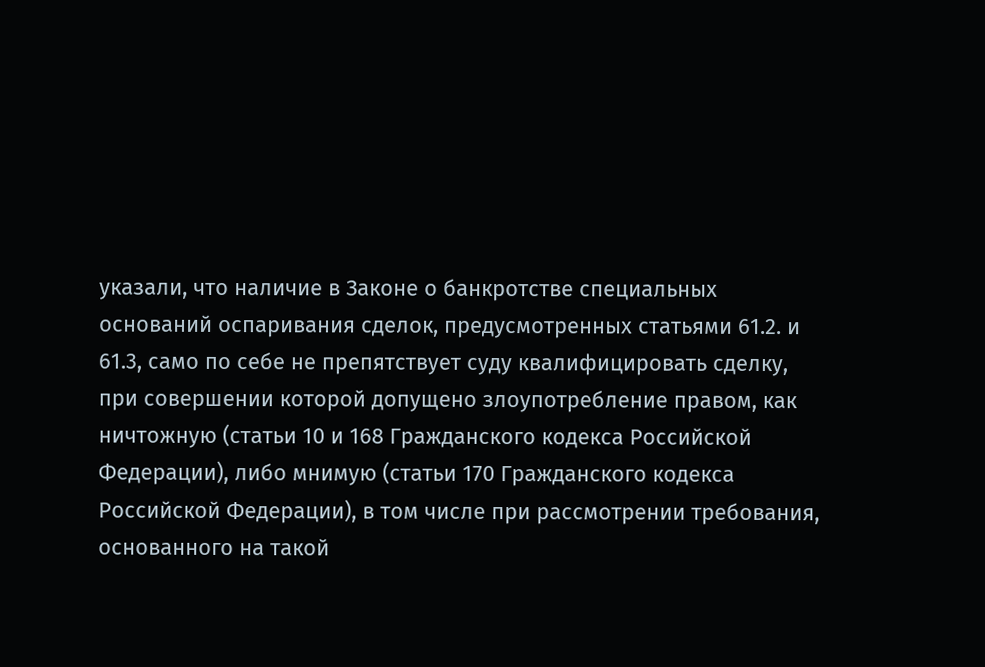указали, что наличие в Законе о банкротстве специальных оснований оспаривания сделок, предусмотренных статьями 61.2. и 61.3, само по себе не препятствует суду квалифицировать сделку, при совершении которой допущено злоупотребление правом, как ничтожную (статьи 10 и 168 Гражданского кодекса Российской Федерации), либо мнимую (статьи 170 Гражданского кодекса Российской Федерации), в том числе при рассмотрении требования, основанного на такой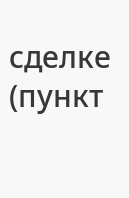сделке (пункт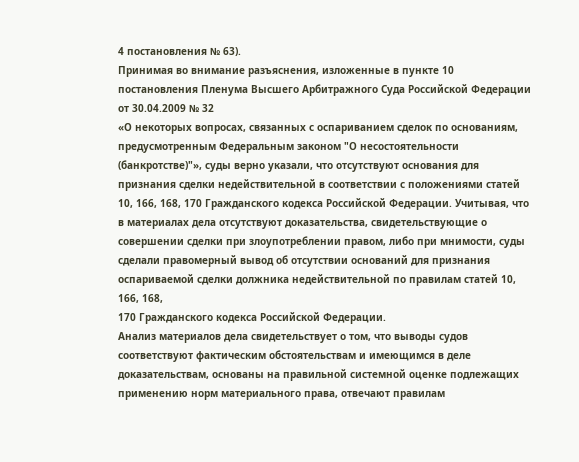4 постановления № 63).
Принимая во внимание разъяснения, изложенные в пункте 10 постановления Пленума Высшего Арбитражного Суда Российской Федерации от 30.04.2009 № 32
«О некоторых вопросах, связанных с оспариванием сделок по основаниям, предусмотренным Федеральным законом "О несостоятельности (банкротстве)"», суды верно указали, что отсутствуют основания для признания сделки недействительной в соответствии с положениями статей 10, 166, 168, 170 Гражданского кодекса Российской Федерации. Учитывая, что в материалах дела отсутствуют доказательства, свидетельствующие о совершении сделки при злоупотреблении правом, либо при мнимости, суды сделали правомерный вывод об отсутствии оснований для признания оспариваемой сделки должника недействительной по правилам статей 10, 166, 168,
170 Гражданского кодекса Российской Федерации.
Анализ материалов дела свидетельствует о том, что выводы судов соответствуют фактическим обстоятельствам и имеющимся в деле доказательствам, основаны на правильной системной оценке подлежащих применению норм материального права, отвечают правилам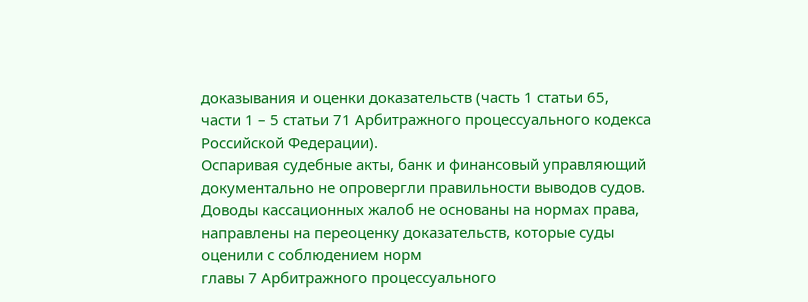доказывания и оценки доказательств (часть 1 статьи 65, части 1 – 5 статьи 71 Арбитражного процессуального кодекса Российской Федерации).
Оспаривая судебные акты, банк и финансовый управляющий документально не опровергли правильности выводов судов.
Доводы кассационных жалоб не основаны на нормах права, направлены на переоценку доказательств, которые суды оценили с соблюдением норм
главы 7 Арбитражного процессуального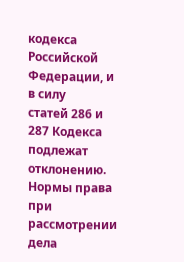кодекса Российской Федерации, и в силу
статей 286 и 287 Кодекса подлежат отклонению. Нормы права при рассмотрении дела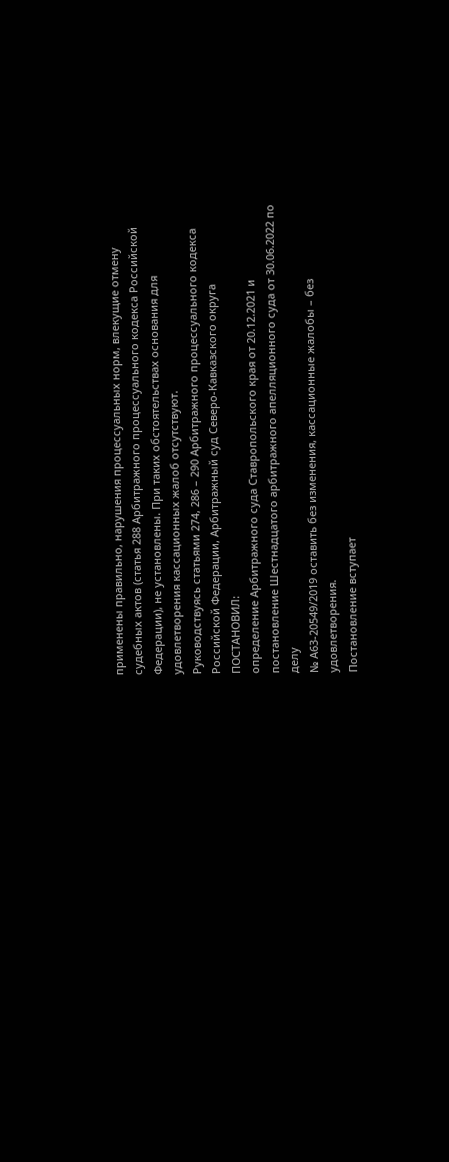применены правильно, нарушения процессуальных норм, влекущие отмену судебных актов (статья 288 Арбитражного процессуального кодекса Российской Федерации), не установлены. При таких обстоятельствах основания для удовлетворения кассационных жалоб отсутствуют.
Руководствуясь статьями 274, 286 – 290 Арбитражного процессуального кодекса Российской Федерации, Арбитражный суд Северо-Кавказского округа
ПОСТАНОВИЛ:
определение Арбитражного суда Ставропольского края от 20.12.2021 и постановление Шестнадцатого арбитражного апелляционного суда от 30.06.2022 по делу
№ А63-20549/2019 оставить без изменения, кассационные жалобы – без удовлетворения.
Постановление вступает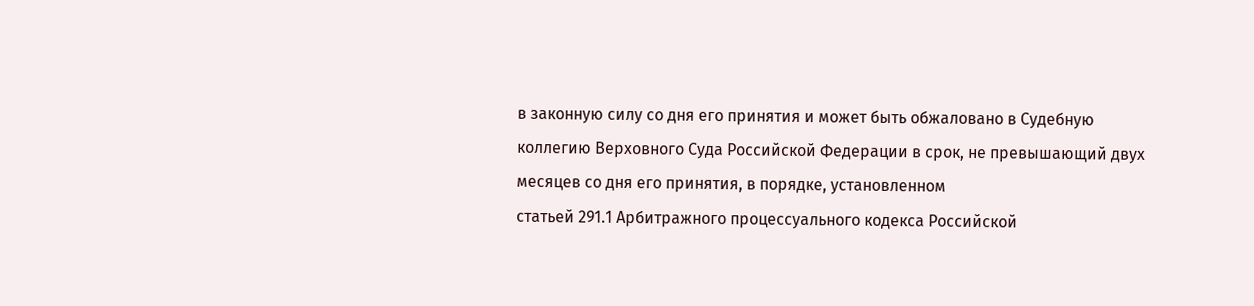в законную силу со дня его принятия и может быть обжаловано в Судебную коллегию Верховного Суда Российской Федерации в срок, не превышающий двух месяцев со дня его принятия, в порядке, установленном
статьей 291.1 Арбитражного процессуального кодекса Российской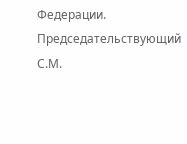Федерации.
Председательствующий С.М.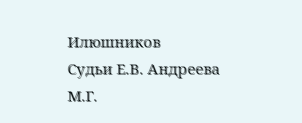Илюшников
Судьи Е.В. Андреева
М.Г.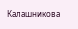Калашникова